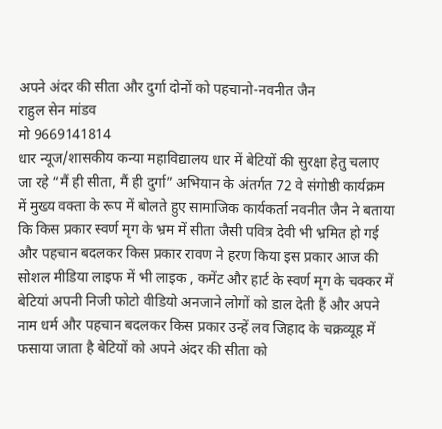अपने अंदर की सीता और दुर्गा दोनों को पहचानो-नवनीत जैन
राहुल सेन मांडव
मो 9669141814
धार न्यूज/शासकीय कन्या महाविद्यालय धार में बेटियों की सुरक्षा हेतु चलाए जा रहे “मैं ही सीता, मैं ही दुर्गा” अभियान के अंतर्गत 72 वे संगोष्ठी कार्यक्रम में मुख्य वक्ता के रूप में बोलते हुए सामाजिक कार्यकर्ता नवनीत जैन ने बताया कि किस प्रकार स्वर्ण मृग के भ्रम में सीता जैसी पवित्र देवी भी भ्रमित हो गई और पहचान बदलकर किस प्रकार रावण ने हरण किया इस प्रकार आज की सोशल मीडिया लाइफ में भी लाइक , कमेंट और हार्ट के स्वर्ण मृग के चक्कर में बेटियां अपनी निजी फोटो वीडियो अनजाने लोगों को डाल देती हैं और अपने नाम धर्म और पहचान बदलकर किस प्रकार उन्हें लव जिहाद के चक्रव्यूह में फसाया जाता है बेटियों को अपने अंदर की सीता को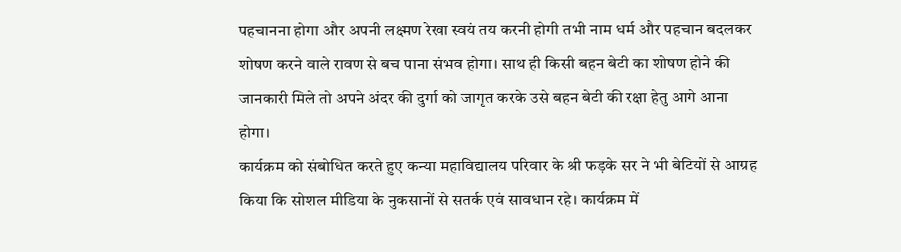पहचानना होगा और अपनी लक्ष्मण रेखा स्वयं तय करनी होगी तभी नाम धर्म और पहचान बदलकर शोषण करने वाले रावण से बच पाना संभव होगा। साथ ही किसी बहन बेटी का शोषण होने की जानकारी मिले तो अपने अंदर की दुर्गा को जागृत करके उसे बहन बेटी की रक्षा हेतु आगे आना होगा।
कार्यक्रम को संबोधित करते हुए कन्या महाविद्यालय परिवार के श्री फड़के सर ने भी बेटियों से आग्रह किया कि सोशल मीडिया के नुकसानों से सतर्क एवं सावधान रहे। कार्यक्रम में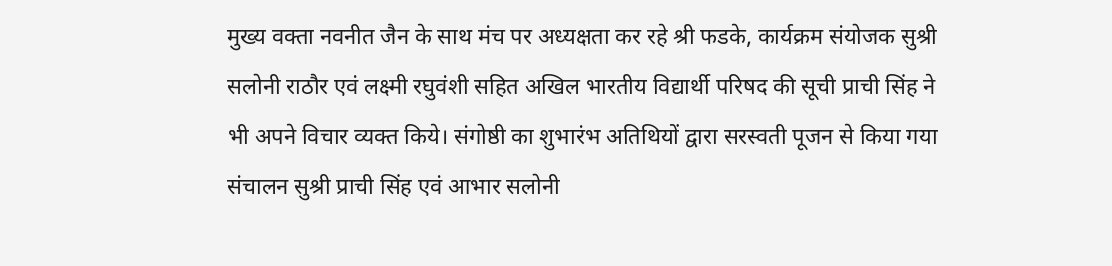मुख्य वक्ता नवनीत जैन के साथ मंच पर अध्यक्षता कर रहे श्री फडके, कार्यक्रम संयोजक सुश्री सलोनी राठौर एवं लक्ष्मी रघुवंशी सहित अखिल भारतीय विद्यार्थी परिषद की सूची प्राची सिंह ने भी अपने विचार व्यक्त किये। संगोष्ठी का शुभारंभ अतिथियों द्वारा सरस्वती पूजन से किया गया संचालन सुश्री प्राची सिंह एवं आभार सलोनी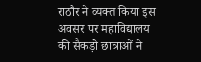राठौर ने व्यक्त किया इस अवसर पर महाविद्यालय की सैकड़ो छात्राओं ने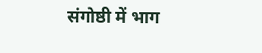संगोष्ठी में भाग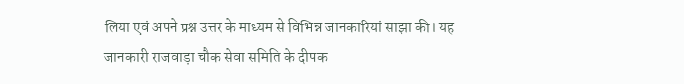लिया एवं अपने प्रश्न उत्तर के माध्यम से विभिन्न जानकारियां साझा की। यह जानकारी राजवाड़ा चौक सेवा समिति के दीपक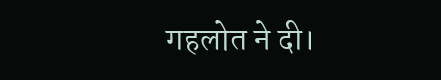गहलोत ने दी।